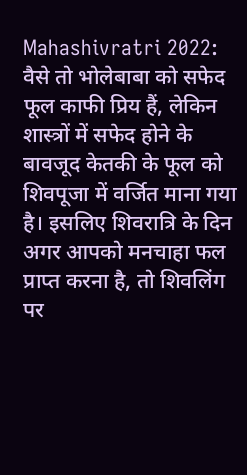Mahashivratri 2022: वैसे तो भोलेबाबा को सफेद फूल काफी प्रिय हैं, लेकिन शास्त्रों में सफेद होने के बावजूद केतकी के फूल को शिवपूजा में वर्जित माना गया है। इसलिए शिवरात्रि के दिन अगर आपको मनचाहा फल प्राप्त करना है, तो शिवलिंग पर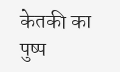केतकी का पुष्प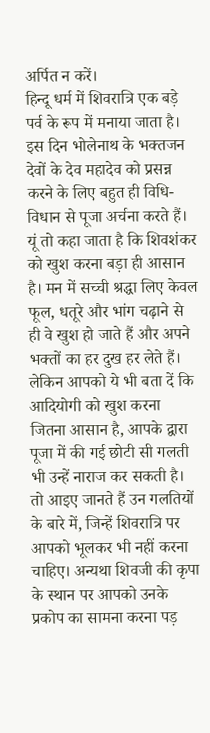अर्पित न करें।
हिन्दू धर्म में शिवरात्रि एक बड़े पर्व के रूप में मनाया जाता है। इस दिन भोलेनाथ के भक्तजन देवों के देव महादेव को प्रसन्न करने के लिए बहुत ही विधि-विधान से पूजा अर्चना करते हैं। यूं तो कहा जाता है कि शिवशंकर को खुश करना बड़ा ही आसान है। मन में सच्ची श्रद्धा लिए केवल फूल, धतूरे और भांग चढ़ाने से ही वे खुश हो जाते हैं और अपने भक्तों का हर दुख हर लेते हैं। लेकिन आपको ये भी बता दें कि आदियोगी को खुश करना जितना आसान है, आपके द्वारा पूजा में की गई छोटी सी गलती भी उन्हें नाराज कर सकती है। तो आइए जानते हैं उन गलतियों के बारे में, जिन्हें शिवरात्रि पर आपको भूलकर भी नहीं करना चाहिए। अन्यथा शिवजी की कृपा के स्थान पर आपको उनके प्रकोप का सामना करना पड़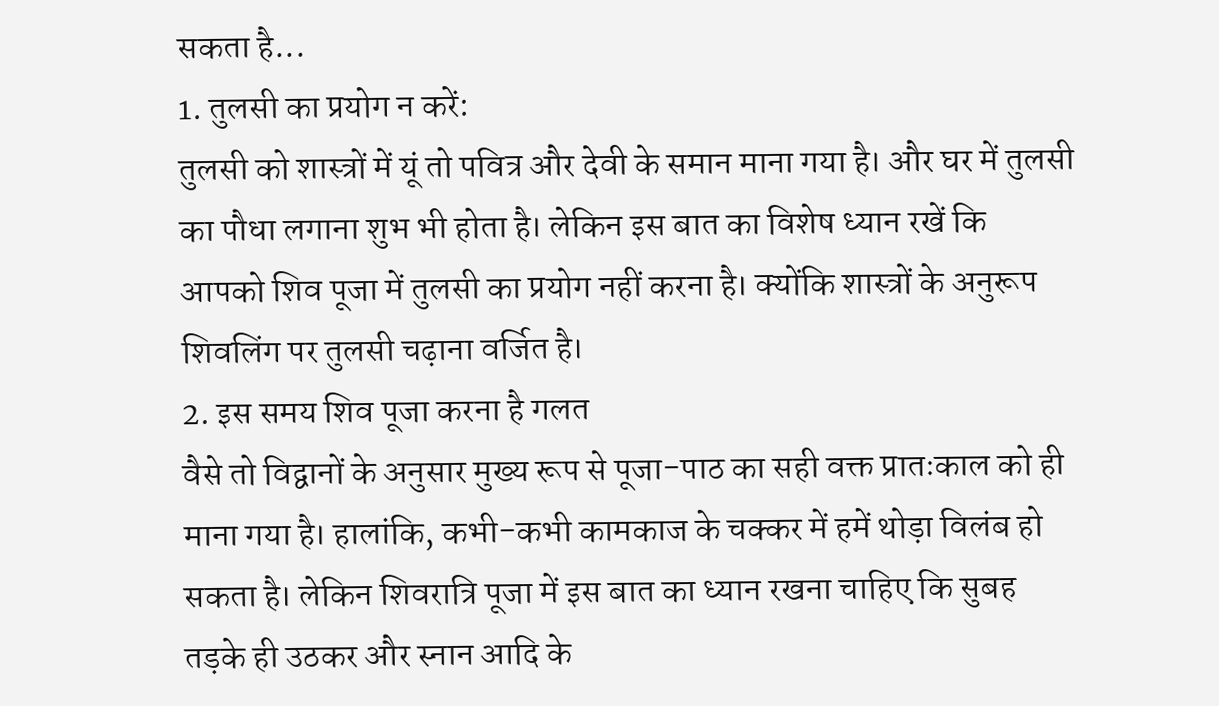सकता है...
1. तुलसी का प्रयोग न करें:
तुलसी को शास्त्रों में यूं तो पवित्र और देवी के समान माना गया है। और घर में तुलसी का पौधा लगाना शुभ भी होता है। लेकिन इस बात का विशेष ध्यान रखें कि आपको शिव पूजा में तुलसी का प्रयोग नहीं करना है। क्योंकि शास्त्रों के अनुरूप शिवलिंग पर तुलसी चढ़ाना वर्जित है।
2. इस समय शिव पूजा करना है गलत
वैसे तो विद्वानों के अनुसार मुख्य रूप से पूजा-पाठ का सही वक्त प्रातःकाल को ही माना गया है। हालांकि, कभी-कभी कामकाज के चक्कर में हमें थोड़ा विलंब हो सकता है। लेकिन शिवरात्रि पूजा में इस बात का ध्यान रखना चाहिए कि सुबह तड़के ही उठकर और स्नान आदि के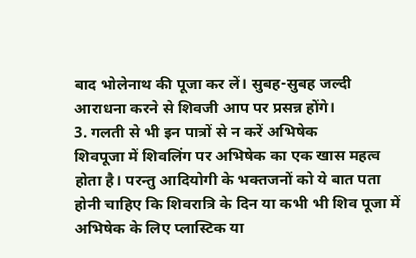बाद भोलेनाथ की पूजा कर लें। सुबह-सुबह जल्दी आराधना करने से शिवजी आप पर प्रसन्न होंगे।
3. गलती से भी इन पात्रों से न करें अभिषेक
शिवपूजा में शिवलिंग पर अभिषेक का एक खास महत्व होता है। परन्तु आदियोगी के भक्तजनों को ये बात पता होनी चाहिए कि शिवरात्रि के दिन या कभी भी शिव पूजा में अभिषेक के लिए प्लास्टिक या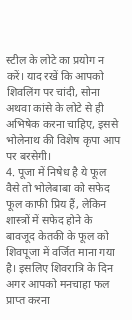स्टील के लोटे का प्रयोग न करें। याद रखें कि आपको शिवलिंग पर चांदी, सोना अथवा कांसे के लोटे से ही अभिषेक करना चाहिए, इससे भोलेनाथ की विशेष कृपा आप पर बरसेगी।
4. पूजा में निषेध है ये फूल
वैसे तो भोलेबाबा को सफेद फूल काफी प्रिय हैं, लेकिन शास्त्रों में सफेद होने के बावजूद केतकी के फूल को शिवपूजा में वर्जित माना गया है। इसलिए शिवरात्रि के दिन अगर आपको मनचाहा फल प्राप्त करना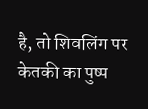है, तो शिवलिंग पर केतकी का पुष्प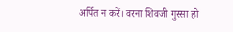अर्पित न करें। वरना शिवजी गुस्सा हो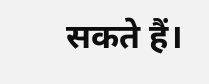सकते हैं।